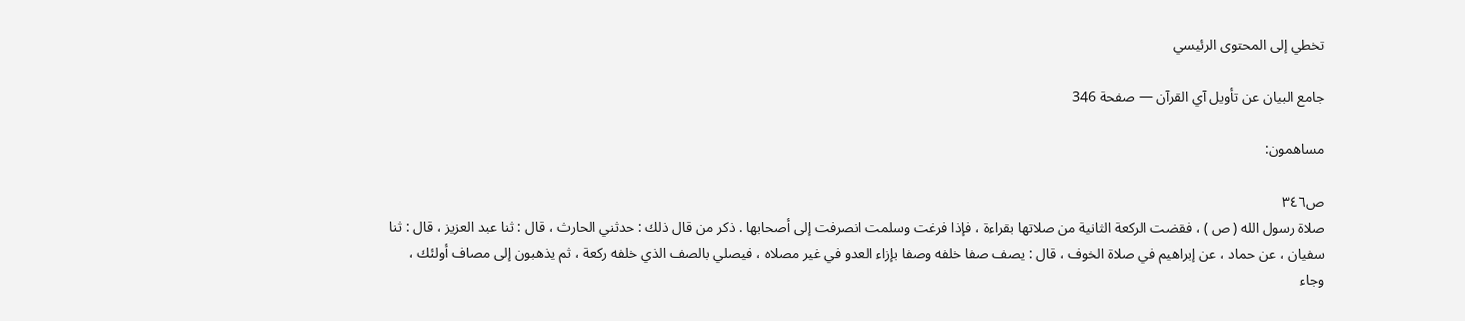تخطي إلى المحتوى الرئيسي

جامع البيان عن تأويل آي القرآن — صفحة 346

مساهمون:

ص٣٤٦
صلاة رسول الله ( ص ) ، فقضت الركعة الثانية من صلاتها بقراءة ، فإذا فرغت وسلمت انصرفت إلى أصحابها . ذكر من قال ذلك : حدثني الحارث ، قال : ثنا عبد العزيز ، قال : ثنا سفيان ، عن حماد ، عن إبراهيم في صلاة الخوف ، قال : يصف صفا خلفه وصفا بإزاء العدو في غير مصلاه ، فيصلي بالصف الذي خلفه ركعة ، ثم يذهبون إلى مصاف أولئك ، وجاء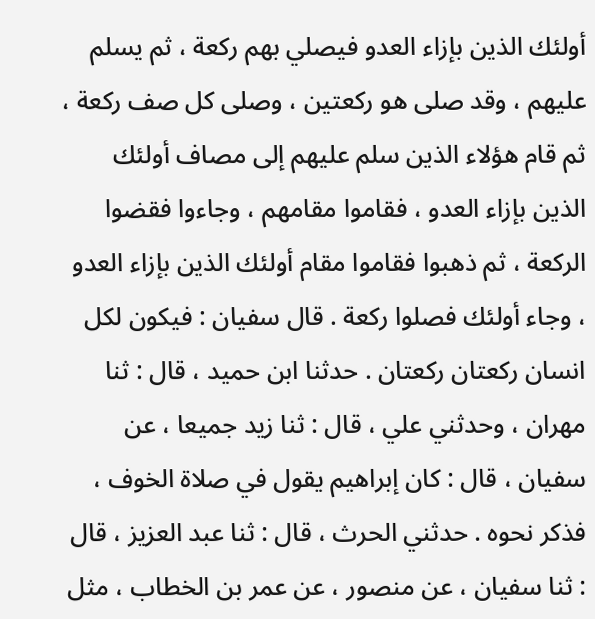أولئك الذين بإزاء العدو فيصلي بهم ركعة ، ثم يسلم عليهم ، وقد صلى هو ركعتين ، وصلى كل صف ركعة ، ثم قام هؤلاء الذين سلم عليهم إلى مصاف أولئك الذين بإزاء العدو ، فقاموا مقامهم ، وجاءوا فقضوا الركعة ، ثم ذهبوا فقاموا مقام أولئك الذين بإزاء العدو ، وجاء أولئك فصلوا ركعة . قال سفيان : فيكون لكل انسان ركعتان ركعتان . حدثنا ابن حميد ، قال : ثنا مهران ، وحدثني علي ، قال : ثنا زيد جميعا ، عن سفيان ، قال : كان إبراهيم يقول في صلاة الخوف ، فذكر نحوه . حدثني الحرث ، قال : ثنا عبد العزيز ، قال : ثنا سفيان ، عن منصور ، عن عمر بن الخطاب ، مثل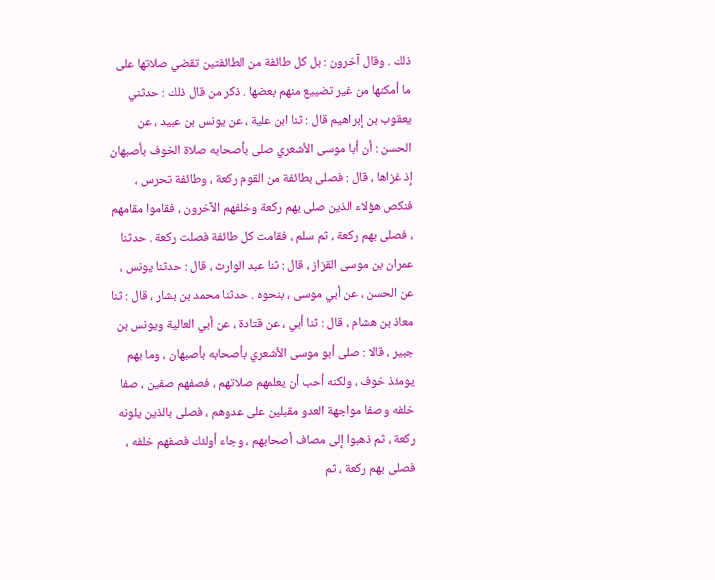ذلك . وقال آخرون : بل كل طائفة من الطائفتين تقضي صلاتها على ما أمكنها من غير تضييع منهم بعضها . ذكر من قال ذلك : حدثني يعقوب بن إبراهيم قال : ثنا ابن علية ، عن يونس بن عبيد ، عن الحسن : أن أبا موسى الأشعري صلى بأصحابه صلاة الخوف بأصبهان إذ غزاها ، قال : فصلى بطائفة من القوم ركعة ، وطائفة تحرس ، فنكص هؤلاء الذين صلى بهم ركعة وخلفهم الآخرون ، فقاموا مقامهم ، فصلى بهم ركعة ، ثم سلم ، فقامت كل طائفة فصلت ركعة . حدثنا عمران بن موسى القزاز ، قال : ثنا عبد الوارث ، قال : حدثنا يونس ، عن الحسن ، عن أبي موسى ، بنحوه . حدثنا محمد بن بشار ، قال : ثنا معاذ بن هشام ، قال : ثنا أبي ، عن قتادة ، عن أبي العالية ويونس بن جبير ، قالا : صلى أبو موسى الأشعري بأصحابه بأصبهان ، وما بهم يومئذ خوف ، ولكنه أحب أن يعلمهم صلاتهم ، فصفهم صفين ، صفا خلفه وصفا مواجهة العدو مقبلين على عدوهم ، فصلى بالذين يلونه ركعة ، ثم ذهبوا إلى مصاف أصحابهم ، وجاء أولئك فصفهم خلفه ، فصلى بهم ركعة ، ثم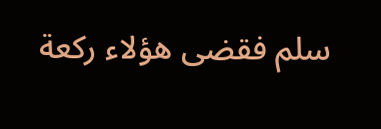سلم فقضى هؤلاء ركعة